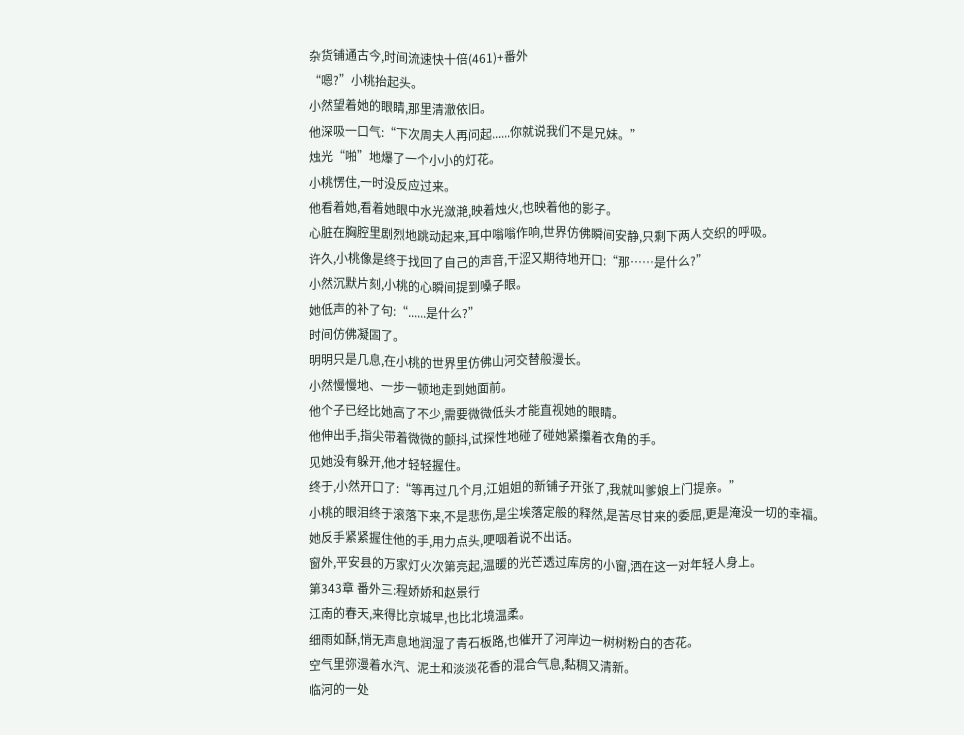杂货铺通古今,时间流速快十倍(461)+番外
“嗯?”小桃抬起头。
小然望着她的眼睛,那里清澈依旧。
他深吸一口气:“下次周夫人再问起......你就说我们不是兄妹。”
烛光“啪”地爆了一个小小的灯花。
小桃愣住,一时没反应过来。
他看着她,看着她眼中水光潋滟,映着烛火,也映着他的影子。
心脏在胸腔里剧烈地跳动起来,耳中嗡嗡作响,世界仿佛瞬间安静,只剩下两人交织的呼吸。
许久,小桃像是终于找回了自己的声音,干涩又期待地开口:“那……是什么?”
小然沉默片刻,小桃的心瞬间提到嗓子眼。
她低声的补了句:“......是什么?”
时间仿佛凝固了。
明明只是几息,在小桃的世界里仿佛山河交替般漫长。
小然慢慢地、一步一顿地走到她面前。
他个子已经比她高了不少,需要微微低头才能直视她的眼睛。
他伸出手,指尖带着微微的颤抖,试探性地碰了碰她紧攥着衣角的手。
见她没有躲开,他才轻轻握住。
终于,小然开口了:“等再过几个月,江姐姐的新铺子开张了,我就叫爹娘上门提亲。”
小桃的眼泪终于滚落下来,不是悲伤,是尘埃落定般的释然,是苦尽甘来的委屈,更是淹没一切的幸福。
她反手紧紧握住他的手,用力点头,哽咽着说不出话。
窗外,平安县的万家灯火次第亮起,温暖的光芒透过库房的小窗,洒在这一对年轻人身上。
第343章 番外三:程娇娇和赵景行
江南的春天,来得比京城早,也比北境温柔。
细雨如酥,悄无声息地润湿了青石板路,也催开了河岸边一树树粉白的杏花。
空气里弥漫着水汽、泥土和淡淡花香的混合气息,黏稠又清新。
临河的一处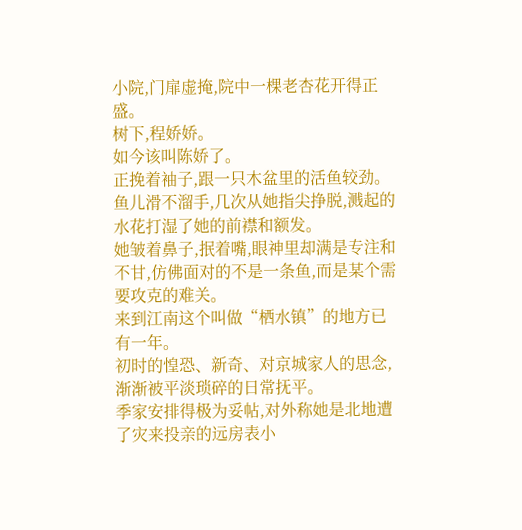小院,门扉虚掩,院中一棵老杏花开得正盛。
树下,程娇娇。
如今该叫陈娇了。
正挽着袖子,跟一只木盆里的活鱼较劲。
鱼儿滑不溜手,几次从她指尖挣脱,溅起的水花打湿了她的前襟和额发。
她皱着鼻子,抿着嘴,眼神里却满是专注和不甘,仿佛面对的不是一条鱼,而是某个需要攻克的难关。
来到江南这个叫做“栖水镇”的地方已有一年。
初时的惶恐、新奇、对京城家人的思念,渐渐被平淡琐碎的日常抚平。
季家安排得极为妥帖,对外称她是北地遭了灾来投亲的远房表小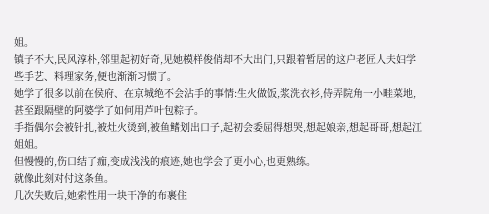姐。
镇子不大,民风淳朴,邻里起初好奇,见她模样俊俏却不大出门,只跟着暂居的这户老匠人夫妇学些手艺、料理家务,便也渐渐习惯了。
她学了很多以前在侯府、在京城绝不会沾手的事情:生火做饭,浆洗衣衫,侍弄院角一小畦菜地,甚至跟隔壁的阿婆学了如何用芦叶包粽子。
手指偶尔会被针扎,被灶火烫到,被鱼鳍划出口子,起初会委屈得想哭,想起娘亲,想起哥哥,想起江姐姐。
但慢慢的,伤口结了痂,变成浅浅的痕迹,她也学会了更小心,也更熟练。
就像此刻对付这条鱼。
几次失败后,她索性用一块干净的布裹住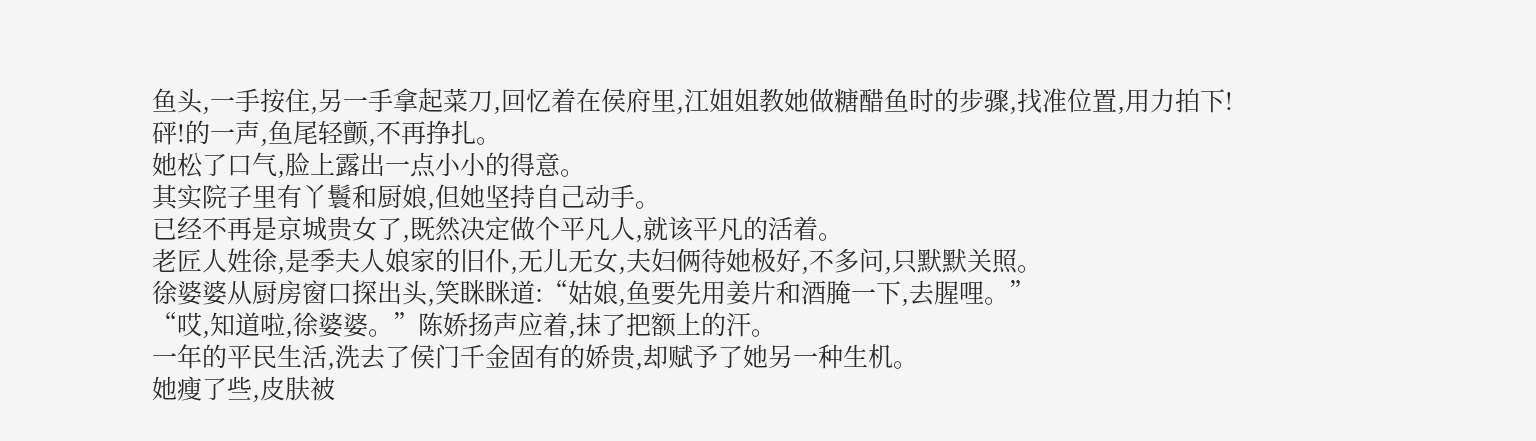鱼头,一手按住,另一手拿起菜刀,回忆着在侯府里,江姐姐教她做糖醋鱼时的步骤,找准位置,用力拍下!
砰!的一声,鱼尾轻颤,不再挣扎。
她松了口气,脸上露出一点小小的得意。
其实院子里有丫鬟和厨娘,但她坚持自己动手。
已经不再是京城贵女了,既然决定做个平凡人,就该平凡的活着。
老匠人姓徐,是季夫人娘家的旧仆,无儿无女,夫妇俩待她极好,不多问,只默默关照。
徐婆婆从厨房窗口探出头,笑眯眯道:“姑娘,鱼要先用姜片和酒腌一下,去腥哩。”
“哎,知道啦,徐婆婆。”陈娇扬声应着,抹了把额上的汗。
一年的平民生活,洗去了侯门千金固有的娇贵,却赋予了她另一种生机。
她瘦了些,皮肤被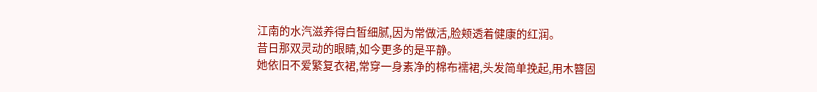江南的水汽滋养得白皙细腻,因为常做活,脸颊透着健康的红润。
昔日那双灵动的眼睛,如今更多的是平静。
她依旧不爱繁复衣裙,常穿一身素净的棉布襦裙,头发简单挽起,用木簪固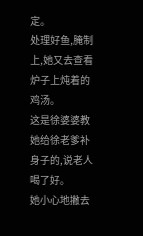定。
处理好鱼,腌制上,她又去查看炉子上炖着的鸡汤。
这是徐婆婆教她给徐老爹补身子的,说老人喝了好。
她小心地撇去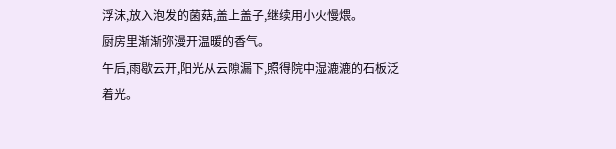浮沫,放入泡发的菌菇,盖上盖子,继续用小火慢煨。
厨房里渐渐弥漫开温暖的香气。
午后,雨歇云开,阳光从云隙漏下,照得院中湿漉漉的石板泛着光。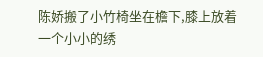陈娇搬了小竹椅坐在檐下,膝上放着一个小小的绣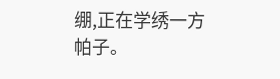绷,正在学绣一方帕子。